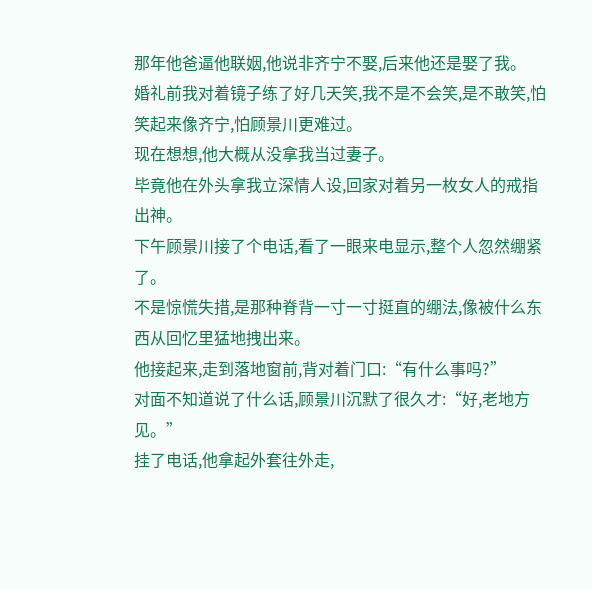那年他爸逼他联姻,他说非齐宁不娶,后来他还是娶了我。
婚礼前我对着镜子练了好几天笑,我不是不会笑,是不敢笑,怕笑起来像齐宁,怕顾景川更难过。
现在想想,他大概从没拿我当过妻子。
毕竟他在外头拿我立深情人设,回家对着另一枚女人的戒指出神。
下午顾景川接了个电话,看了一眼来电显示,整个人忽然绷紧了。
不是惊慌失措,是那种脊背一寸一寸挺直的绷法,像被什么东西从回忆里猛地拽出来。
他接起来,走到落地窗前,背对着门口:“有什么事吗?”
对面不知道说了什么话,顾景川沉默了很久才:“好,老地方见。”
挂了电话,他拿起外套往外走,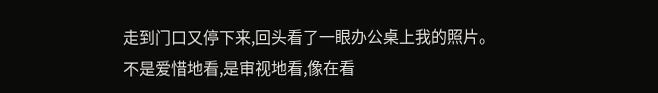走到门口又停下来,回头看了一眼办公桌上我的照片。
不是爱惜地看,是审视地看,像在看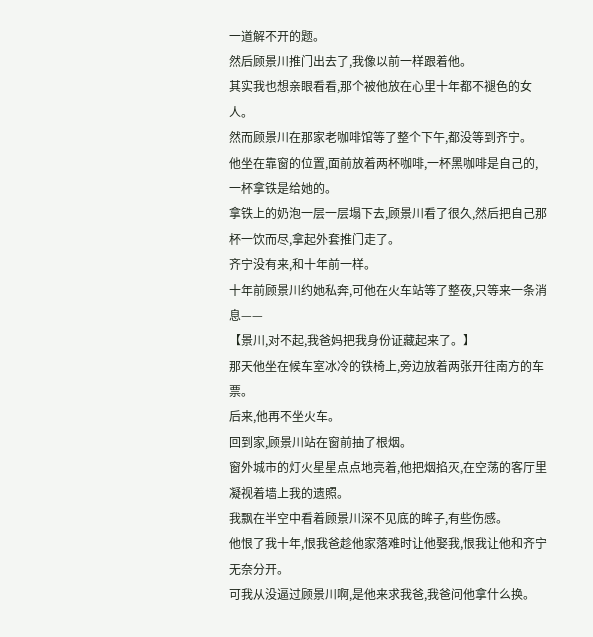一道解不开的题。
然后顾景川推门出去了,我像以前一样跟着他。
其实我也想亲眼看看,那个被他放在心里十年都不褪色的女人。
然而顾景川在那家老咖啡馆等了整个下午,都没等到齐宁。
他坐在靠窗的位置,面前放着两杯咖啡,一杯黑咖啡是自己的,一杯拿铁是给她的。
拿铁上的奶泡一层一层塌下去,顾景川看了很久,然后把自己那杯一饮而尽,拿起外套推门走了。
齐宁没有来,和十年前一样。
十年前顾景川约她私奔,可他在火车站等了整夜,只等来一条消息——
【景川,对不起,我爸妈把我身份证藏起来了。】
那天他坐在候车室冰冷的铁椅上,旁边放着两张开往南方的车票。
后来,他再不坐火车。
回到家,顾景川站在窗前抽了根烟。
窗外城市的灯火星星点点地亮着,他把烟掐灭,在空荡的客厅里凝视着墙上我的遗照。
我飘在半空中看着顾景川深不见底的眸子,有些伤感。
他恨了我十年,恨我爸趁他家落难时让他娶我,恨我让他和齐宁无奈分开。
可我从没逼过顾景川啊,是他来求我爸,我爸问他拿什么换。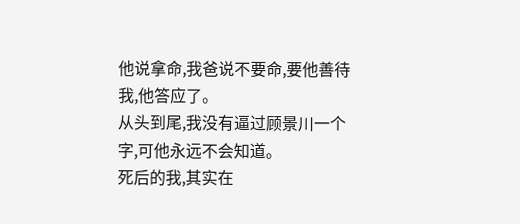他说拿命,我爸说不要命,要他善待我,他答应了。
从头到尾,我没有逼过顾景川一个字,可他永远不会知道。
死后的我,其实在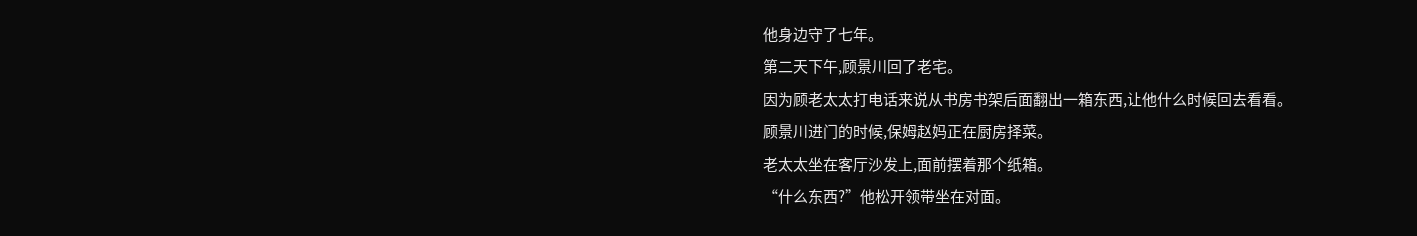他身边守了七年。
第二天下午,顾景川回了老宅。
因为顾老太太打电话来说从书房书架后面翻出一箱东西,让他什么时候回去看看。
顾景川进门的时候,保姆赵妈正在厨房择菜。
老太太坐在客厅沙发上,面前摆着那个纸箱。
“什么东西?”他松开领带坐在对面。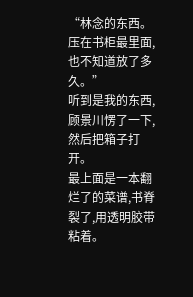“林念的东西。压在书柜最里面,也不知道放了多久。”
听到是我的东西,顾景川愣了一下,然后把箱子打开。
最上面是一本翻烂了的菜谱,书脊裂了,用透明胶带粘着。